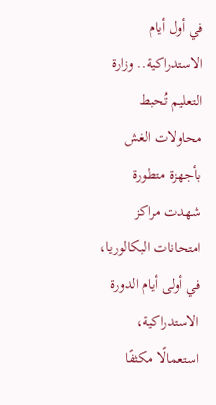في أول أيام الاستدراكية.. وزارة التعليم تُحبط محاولات الغش بأجهزة متطورة
شهدت مراكز امتحانات البكالوريا، في أولى أيام الدورة الاستدراكية، استعمالًا مكثفًا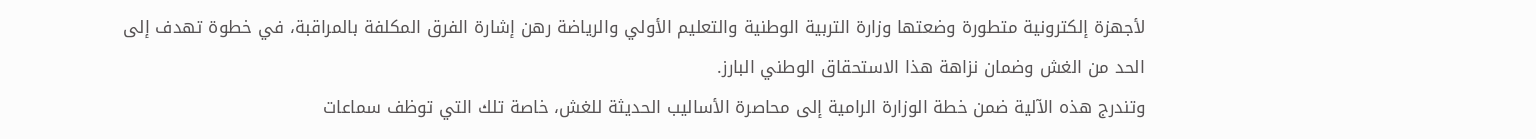لأجهزة إلكترونية متطورة وضعتها وزارة التربية الوطنية والتعليم الأولي والرياضة رهن إشارة الفرق المكلفة بالمراقبة، في خطوة تهدف إلى الحد من الغش وضمان نزاهة هذا الاستحقاق الوطني البارز.
وتندرج هذه الآلية ضمن خطة الوزارة الرامية إلى محاصرة الأساليب الحديثة للغش، خاصة تلك التي توظف سماعات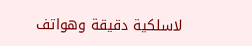لاسلكية دقيقة وهواتف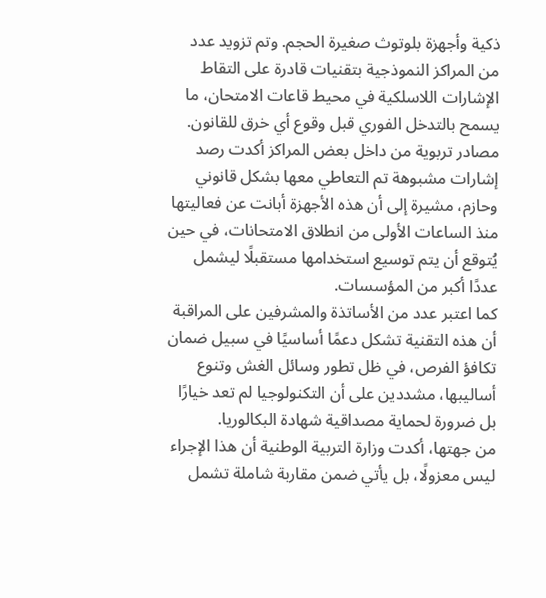ذكية وأجهزة بلوتوث صغيرة الحجم. وتم تزويد عدد من المراكز النموذجية بتقنيات قادرة على التقاط الإشارات اللاسلكية في محيط قاعات الامتحان، ما يسمح بالتدخل الفوري قبل وقوع أي خرق للقانون.
مصادر تربوية من داخل بعض المراكز أكدت رصد إشارات مشبوهة تم التعاطي معها بشكل قانوني وحازم، مشيرة إلى أن هذه الأجهزة أبانت عن فعاليتها منذ الساعات الأولى من انطلاق الامتحانات، في حين يُتوقع أن يتم توسيع استخدامها مستقبلًا ليشمل عددًا أكبر من المؤسسات.
كما اعتبر عدد من الأساتذة والمشرفين على المراقبة أن هذه التقنية تشكل دعمًا أساسيًا في سبيل ضمان تكافؤ الفرص، في ظل تطور وسائل الغش وتنوع أساليبها، مشددين على أن التكنولوجيا لم تعد خيارًا بل ضرورة لحماية مصداقية شهادة البكالوريا.
من جهتها، أكدت وزارة التربية الوطنية أن هذا الإجراء ليس معزولًا، بل يأتي ضمن مقاربة شاملة تشمل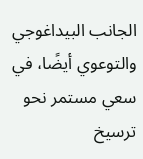الجانب البيداغوجي والتوعوي أيضًا، في سعي مستمر نحو ترسيخ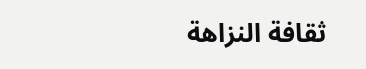ثقافة النزاهة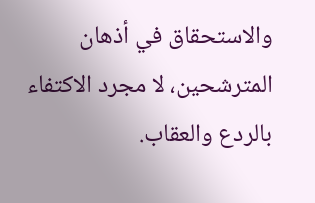والاستحقاق في أذهان المترشحين، لا مجرد الاكتفاء بالردع والعقاب.